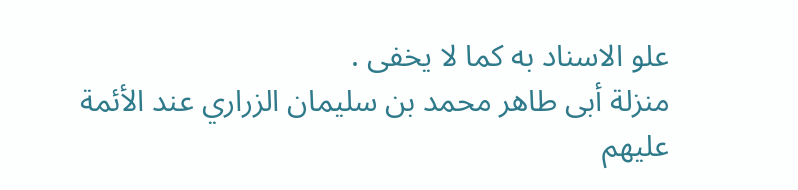علو الاسناد به كما لا يخفى .
منزلة أبى طاهر محمد بن سليمان الزراري عند الأئمة
عليهم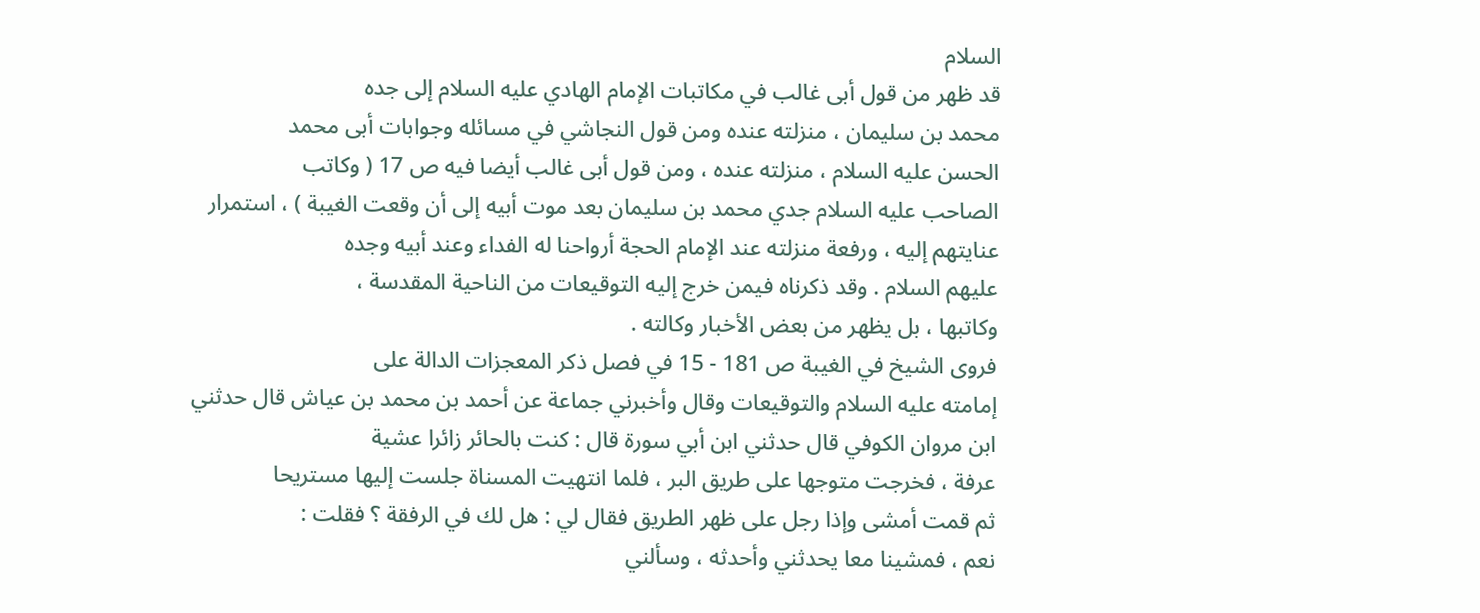السلام
قد ظهر من قول أبى غالب في مكاتبات الإمام الهادي عليه السلام إلى جده
محمد بن سليمان ، منزلته عنده ومن قول النجاشي في مسائله وجوابات أبى محمد
الحسن عليه السلام ، منزلته عنده ، ومن قول أبى غالب أيضا فيه ص 17 ( وكاتب
الصاحب عليه السلام جدي محمد بن سليمان بعد موت أبيه إلى أن وقعت الغيبة ) ، استمرار
عنايتهم إليه ، ورفعة منزلته عند الإمام الحجة أرواحنا له الفداء وعند أبيه وجده
عليهم السلام . وقد ذكرناه فيمن خرج إليه التوقيعات من الناحية المقدسة ،
وكاتبها ، بل يظهر من بعض الأخبار وكالته .
فروى الشيخ في الغيبة ص 181 - 15 في فصل ذكر المعجزات الدالة على
إمامته عليه السلام والتوقيعات وقال وأخبرني جماعة عن أحمد بن محمد بن عياش قال حدثني
ابن مروان الكوفي قال حدثني ابن أبي سورة قال : كنت بالحائر زائرا عشية
عرفة ، فخرجت متوجها على طريق البر ، فلما انتهيت المسناة جلست إليها مستريحا
ثم قمت أمشى وإذا رجل على ظهر الطريق فقال لي : هل لك في الرفقة ؟ فقلت :
نعم ، فمشينا معا يحدثني وأحدثه ، وسألني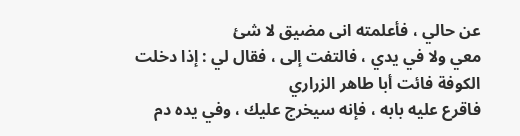عن حالي ، فأعلمته انى مضيق لا شئ
معي ولا في يدي ، فالتفت إلى ، فقال لي : إذا دخلت الكوفة فائت أبا طاهر الزراري
فاقرع عليه بابه ، فإنه سيخرج عليك ، وفي يده دم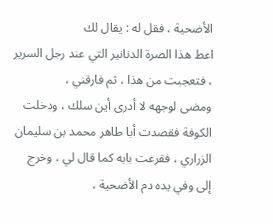الأضحية ، فقل له : يقال لك
اعط هذا الصرة الدنانير التي عند رجل السرير ، فتعجبت من هذا ، ثم فارقني ،
ومضى لوجهه لا أدرى أين سلك ، ودخلت الكوفة فقصدت أبا طاهر محمد بن سليمان
الزراري ، فقرعت بابه كما قال لي ، وخرج إلى وفي يده دم الأضحية ،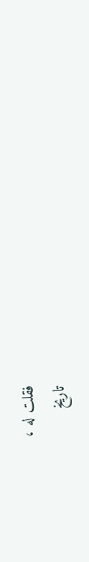فقلت له ،
تاريخ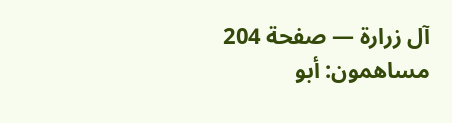آل زرارة — صفحة 204
مساهمون: أبو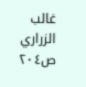غالب الزراري
ص٢٠٤